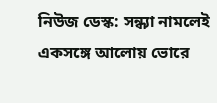নিউজ ডেস্ক: সন্ধ্যা নামলেই একসঙ্গে আলোয় ভোরে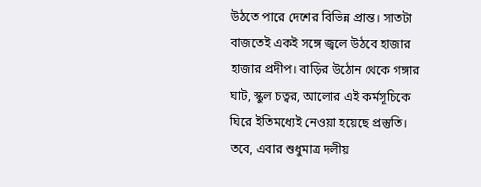উঠতে পারে দেশের বিভিন্ন প্রান্ত। সাতটা বাজতেই একই সঙ্গে জ্বলে উঠবে হাজার হাজার প্রদীপ। বাড়ির উঠোন থেকে গঙ্গার ঘাট, স্কুল চত্বর, আলোর এই কর্মসূচিকে ঘিরে ইতিমধ্যেই নেওয়া হয়েছে প্রস্তুতি। তবে, এবার শুধুমাত্র দলীয়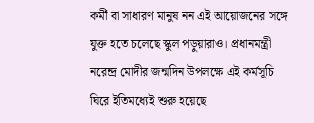কর্মী বা সাধারণ মানুষ নন এই আয়োজনের সঙ্গে যুক্ত হতে চলেছে স্কুল পড়ুয়ারাও। প্রধানমন্ত্রী নরেন্দ্র মোদীর জন্মদিন উপলক্ষে এই কর্মসূচি ঘিরে ইতিমধ্যেই শুরু হয়েছে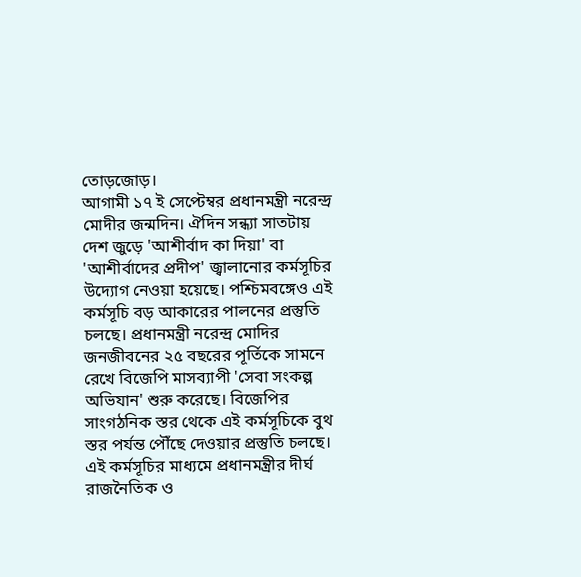তোড়জোড়।
আগামী ১৭ ই সেপ্টেম্বর প্রধানমন্ত্রী নরেন্দ্র মোদীর জন্মদিন। ঐদিন সন্ধ্যা সাতটায় দেশ জুড়ে 'আশীর্বাদ কা দিয়া' বা 'আশীর্বাদের প্রদীপ' জ্বালানোর কর্মসূচির উদ্যোগ নেওয়া হয়েছে। পশ্চিমবঙ্গেও এই কর্মসূচি বড় আকারের পালনের প্রস্তুতি চলছে। প্রধানমন্ত্রী নরেন্দ্র মোদির জনজীবনের ২৫ বছরের পূর্তিকে সামনে রেখে বিজেপি মাসব্যাপী 'সেবা সংকল্প অভিযান' শুরু করেছে। বিজেপির সাংগঠনিক স্তর থেকে এই কর্মসূচিকে বুথ স্তর পর্যন্ত পৌঁছে দেওয়ার প্রস্তুতি চলছে। এই কর্মসূচির মাধ্যমে প্রধানমন্ত্রীর দীর্ঘ রাজনৈতিক ও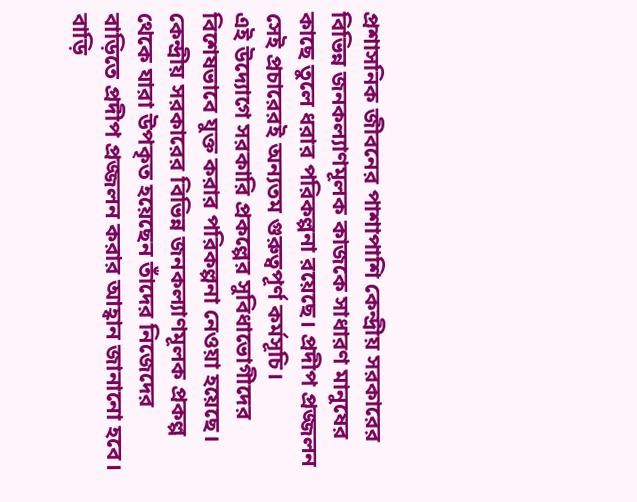প্রশাসনিক জীবনের পাশাপাশি কেন্দ্রীয় সরকারের বিভিন্ন জনকল্যাণমূলক কাজকে সাধারণ মানুষের কাছে তুলে ধরার পরিকল্পনা রয়েছে। প্রদীপ প্রজ্জলন সেই প্রচারেরই অন্যতম গুরুত্বপূর্ণ কর্মসূচি।
এই উদ্যোগে সরকারি প্রকল্পের সুবিধাভোগীদের বিশেষভাবে যুক্ত করার পরিকল্পনা নেওয়া হয়েছে। কেন্দ্রীয় সরকারের বিভিন্ন জনকল্যাণমূলক প্রকল্প থেকে যারা উপকৃত হয়েছেন তাঁদের নিজেদের বাড়িতে প্রদীপ প্রজ্জলন করার আহ্বান জানানো হবে। বাড়ি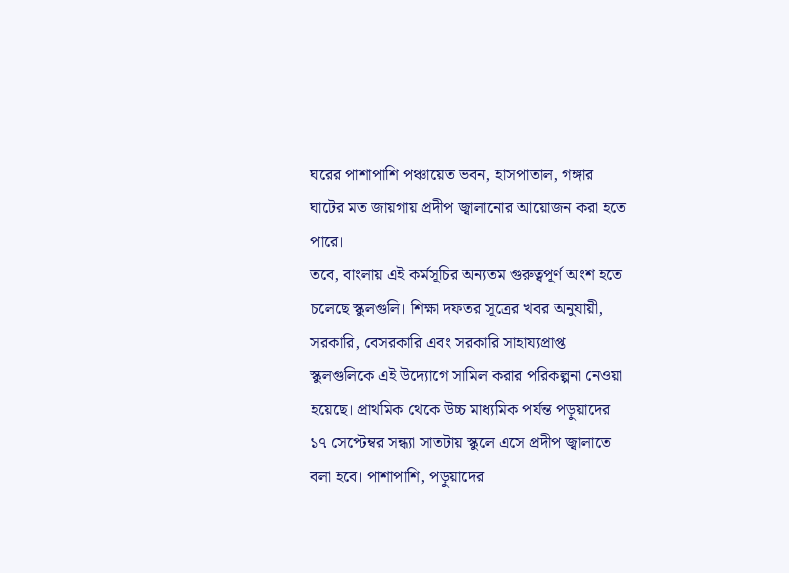ঘরের পাশাপাশি পঞ্চায়েত ভবন, হাসপাতাল, গঙ্গার ঘাটের মত জায়গায় প্রদীপ জ্বালানোর আয়োজন করা হতে পারে।
তবে, বাংলায় এই কর্মসূচির অন্যতম গুরুত্বপূর্ণ অংশ হতে চলেছে স্কুলগুলি। শিক্ষা দফতর সূত্রের খবর অনুযায়ী, সরকারি, বেসরকারি এবং সরকারি সাহায্যপ্রাপ্ত স্কুলগুলিকে এই উদ্যোগে সামিল করার পরিকল্পনা নেওয়া হয়েছে। প্রাথমিক থেকে উচ্চ মাধ্যমিক পর্যন্ত পড়ুয়াদের ১৭ সেপ্টেম্বর সন্ধ্যা সাতটায় স্কুলে এসে প্রদীপ জ্বালাতে বলা হবে। পাশাপাশি, পড়ুয়াদের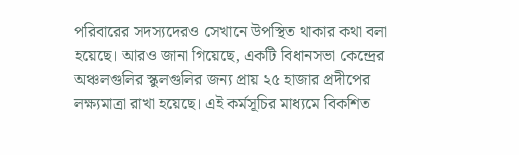পরিবারের সদস্যদেরও সেখানে উপস্থিত থাকার কথা বলা হয়েছে। আরও জানা গিয়েছে, একটি বিধানসভা কেন্দ্রের অঞ্চলগুলির স্কুলগুলির জন্য প্রায় ২৫ হাজার প্রদীপের লক্ষ্যমাত্রা রাখা হয়েছে। এই কর্মসূচির মাধ্যমে বিকশিত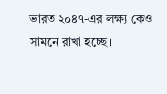ভারত ২০৪৭-এর লক্ষ্য কেও সামনে রাখা হচ্ছে।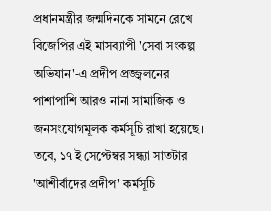প্রধানমন্ত্রীর জন্মদিনকে সামনে রেখে বিজেপির এই মাসব্যাপী 'সেবা সংকল্প অভিযান'-এ প্রদীপ প্রজ্জ্বলনের পাশাপাশি আরও নানা সামাজিক ও জনসংযোগমূলক কর্মসূচি রাখা হয়েছে। তবে, ১৭ ই সেপ্টেম্বর সন্ধ্যা সাতটার 'আশীর্বাদের প্রদীপ' কর্মসূচি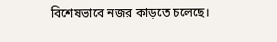বিশেষভাবে নজর কাড়তে চলেছে।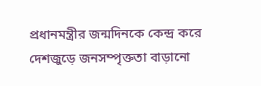প্রধানমন্ত্রীর জন্মদিনকে কেন্দ্র করে দেশজুড়ে জনসম্পৃক্ততা বাড়ানো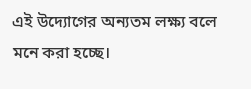এই উদ্যোগের অন্যতম লক্ষ্য বলে মনে করা হচ্ছে।